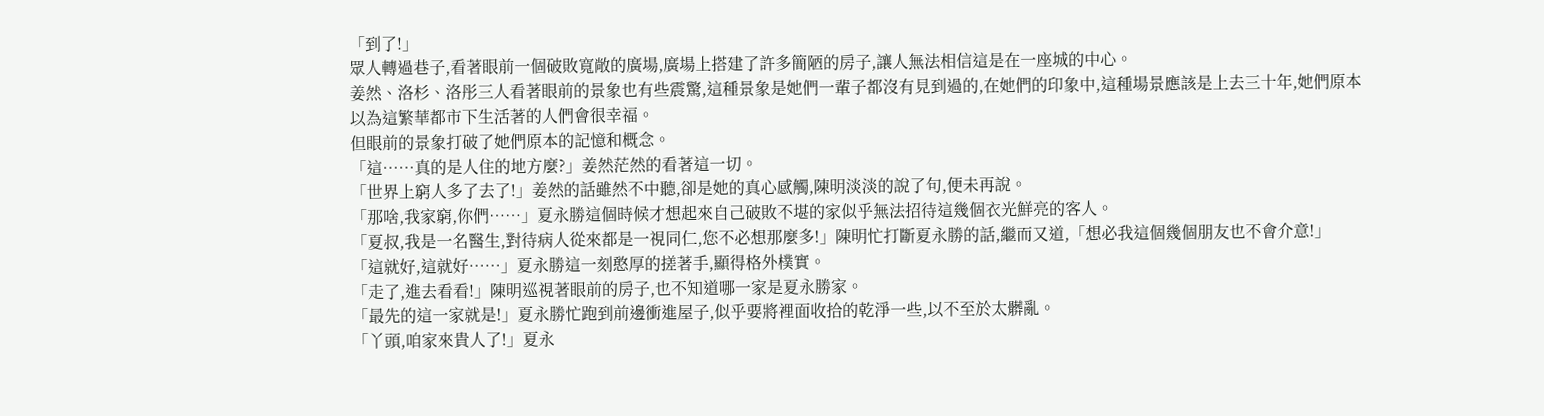「到了!」
眾人轉過巷子,看著眼前一個破敗寬敞的廣場,廣場上搭建了許多簡陋的房子,讓人無法相信這是在一座城的中心。
姜然、洛杉、洛彤三人看著眼前的景象也有些震驚,這種景象是她們一輩子都沒有見到過的,在她們的印象中,這種場景應該是上去三十年,她們原本以為這繁華都市下生活著的人們會很幸福。
但眼前的景象打破了她們原本的記憶和概念。
「這……真的是人住的地方麼?」姜然茫然的看著這一切。
「世界上窮人多了去了!」姜然的話雖然不中聽,卻是她的真心感觸,陳明淡淡的說了句,便未再說。
「那啥,我家窮,你們……」夏永勝這個時候才想起來自己破敗不堪的家似乎無法招待這幾個衣光鮮亮的客人。
「夏叔,我是一名醫生,對待病人從來都是一視同仁,您不必想那麼多!」陳明忙打斷夏永勝的話,繼而又道,「想必我這個幾個朋友也不會介意!」
「這就好,這就好……」夏永勝這一刻憨厚的搓著手,顯得格外樸實。
「走了,進去看看!」陳明巡視著眼前的房子,也不知道哪一家是夏永勝家。
「最先的這一家就是!」夏永勝忙跑到前邊衝進屋子,似乎要將裡面收拾的乾淨一些,以不至於太髒亂。
「丫頭,咱家來貴人了!」夏永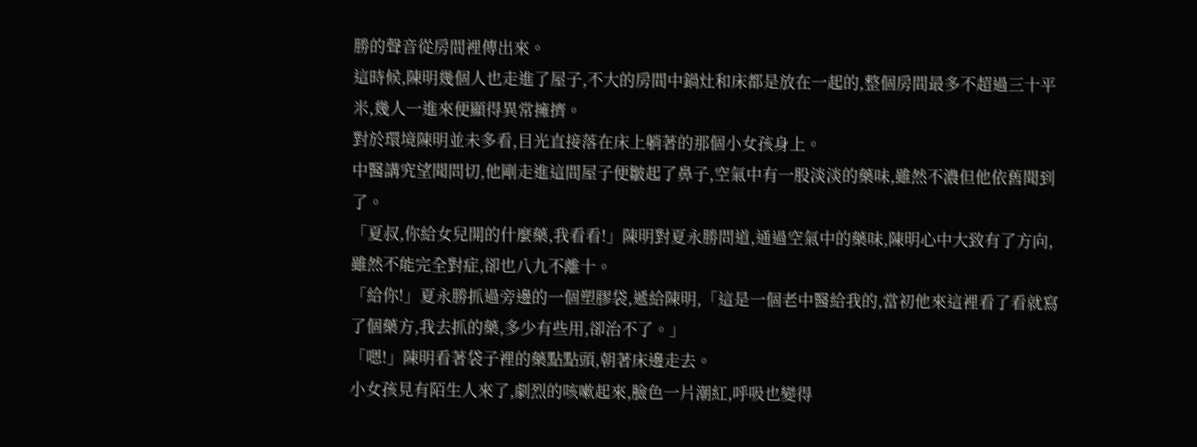勝的聲音從房間裡傳出來。
這時候,陳明幾個人也走進了屋子,不大的房間中鍋灶和床都是放在一起的,整個房間最多不超過三十平米,幾人一進來便顯得異常擁擠。
對於環境陳明並未多看,目光直接落在床上躺著的那個小女孩身上。
中醫講究望聞問切,他剛走進這間屋子便皺起了鼻子,空氣中有一股淡淡的藥味,雖然不濃但他依舊聞到了。
「夏叔,你給女兒開的什麼藥,我看看!」陳明對夏永勝問道,通過空氣中的藥味,陳明心中大致有了方向,雖然不能完全對症,卻也八九不離十。
「給你!」夏永勝抓過旁邊的一個塑膠袋,遞給陳明,「這是一個老中醫給我的,當初他來這裡看了看就寫了個藥方,我去抓的藥,多少有些用,卻治不了。」
「嗯!」陳明看著袋子裡的藥點點頭,朝著床邊走去。
小女孩見有陌生人來了,劇烈的咳嗽起來,臉色一片潮紅,呼吸也變得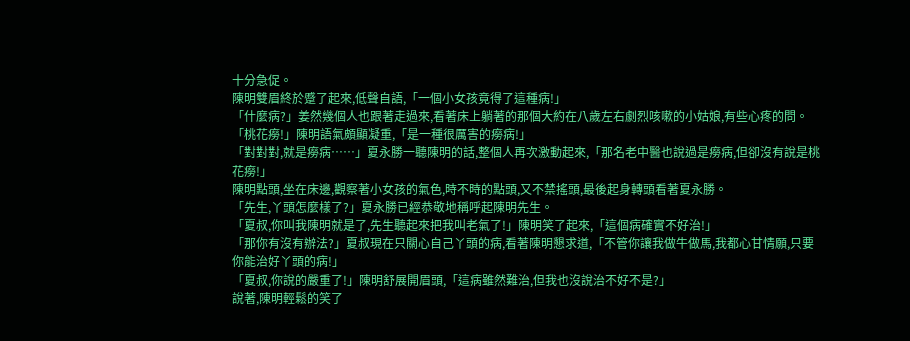十分急促。
陳明雙眉終於蹙了起來,低聲自語,「一個小女孩竟得了這種病!」
「什麼病?」姜然幾個人也跟著走過來,看著床上躺著的那個大約在八歲左右劇烈咳嗽的小姑娘,有些心疼的問。
「桃花癆!」陳明語氣頗顯凝重,「是一種很厲害的癆病!」
「對對對,就是癆病……」夏永勝一聽陳明的話,整個人再次激動起來,「那名老中醫也說過是癆病,但卻沒有說是桃花癆!」
陳明點頭,坐在床邊,觀察著小女孩的氣色,時不時的點頭,又不禁搖頭,最後起身轉頭看著夏永勝。
「先生,丫頭怎麼樣了?」夏永勝已經恭敬地稱呼起陳明先生。
「夏叔,你叫我陳明就是了,先生聽起來把我叫老氣了!」陳明笑了起來,「這個病確實不好治!」
「那你有沒有辦法?」夏叔現在只關心自己丫頭的病,看著陳明懇求道,「不管你讓我做牛做馬,我都心甘情願,只要你能治好丫頭的病!」
「夏叔,你說的嚴重了!」陳明舒展開眉頭,「這病雖然難治,但我也沒說治不好不是?」
說著,陳明輕鬆的笑了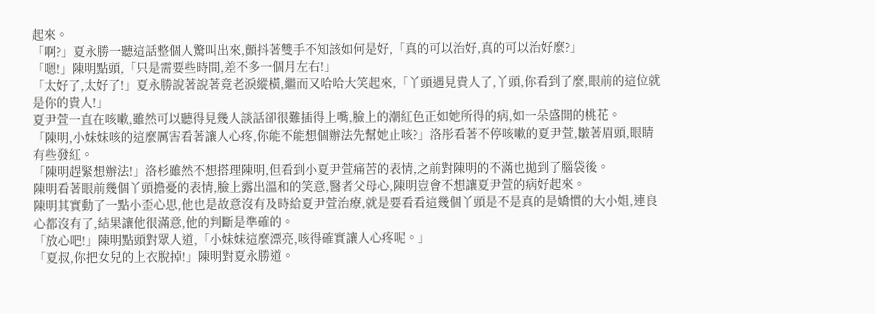起來。
「啊?」夏永勝一聽這話整個人驚叫出來,顫抖著雙手不知該如何是好,「真的可以治好,真的可以治好麼?」
「嗯!」陳明點頭,「只是需要些時間,差不多一個月左右!」
「太好了,太好了!」夏永勝說著說著竟老淚縱橫,繼而又哈哈大笑起來,「丫頭遇見貴人了,丫頭,你看到了麼,眼前的這位就是你的貴人!」
夏尹萱一直在咳嗽,雖然可以聽得見幾人談話卻很難插得上嘴,臉上的潮紅色正如她所得的病,如一朵盛開的桃花。
「陳明,小妹妹咳的這麼厲害看著讓人心疼,你能不能想個辦法先幫她止咳?」洛彤看著不停咳嗽的夏尹萱,皺著眉頭,眼睛有些發紅。
「陳明趕緊想辦法!」洛杉雖然不想搭理陳明,但看到小夏尹萱痛苦的表情,之前對陳明的不滿也拋到了腦袋後。
陳明看著眼前幾個丫頭擔憂的表情,臉上露出溫和的笑意,醫者父母心,陳明豈會不想讓夏尹萱的病好起來。
陳明其實動了一點小歪心思,他也是故意沒有及時給夏尹萱治療,就是要看看這幾個丫頭是不是真的是嬌慣的大小姐,連良心都沒有了,結果讓他很滿意,他的判斷是準確的。
「放心吧!」陳明點頭對眾人道,「小妹妹這麼漂亮,咳得確實讓人心疼呢。」
「夏叔,你把女兒的上衣脫掉!」陳明對夏永勝道。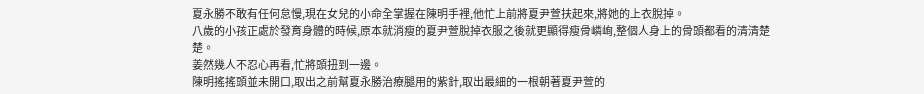夏永勝不敢有任何怠慢,現在女兒的小命全掌握在陳明手裡,他忙上前將夏尹萱扶起來,將她的上衣脫掉。
八歲的小孩正處於發育身體的時候,原本就消瘦的夏尹萱脫掉衣服之後就更顯得瘦骨嶙峋,整個人身上的骨頭都看的清清楚楚。
姜然幾人不忍心再看,忙將頭扭到一邊。
陳明搖搖頭並未開口,取出之前幫夏永勝治療腿用的紫針,取出最細的一根朝著夏尹萱的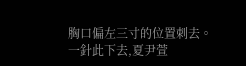胸口偏左三寸的位置刺去。
一針此下去,夏尹萱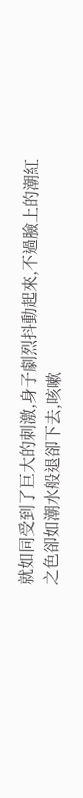就如同受到了巨大的刺激,身子劇烈抖動起來,不過臉上的潮紅之色卻如潮水般退卻下去,咳嗽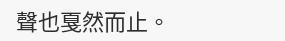聲也戛然而止。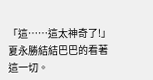「這……這太神奇了!」夏永勝結結巴巴的看著這一切。